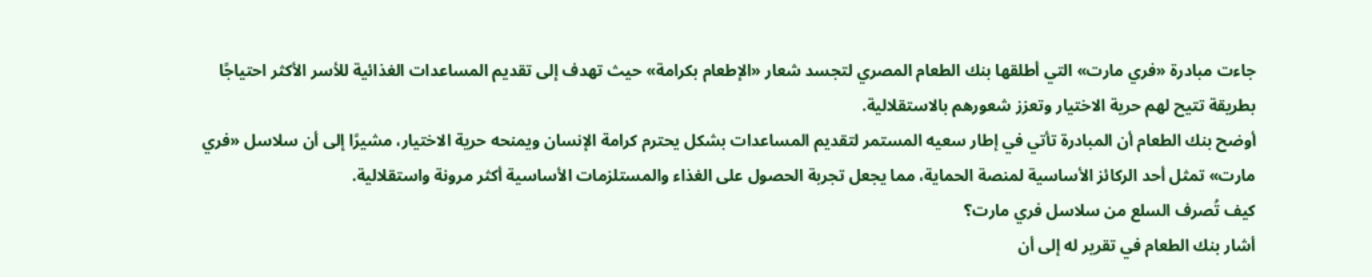جاءت مبادرة «فري مارت» التي أطلقها بنك الطعام المصري لتجسد شعار «الإطعام بكرامة» حيث تهدف إلى تقديم المساعدات الغذائية للأسر الأكثر احتياجًا بطريقة تتيح لهم حرية الاختيار وتعزز شعورهم بالاستقلالية.
أوضح بنك الطعام أن المبادرة تأتي في إطار سعيه المستمر لتقديم المساعدات بشكل يحترم كرامة الإنسان ويمنحه حرية الاختيار، مشيرًا إلى أن سلاسل «فري مارت» تمثل أحد الركائز الأساسية لمنصة الحماية، مما يجعل تجربة الحصول على الغذاء والمستلزمات الأساسية أكثر مرونة واستقلالية.
كيف تُصرف السلع من سلاسل فري مارت؟
أشار بنك الطعام في تقرير له إلى أن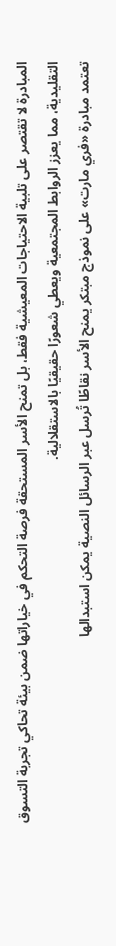المبادرة لا تقتصر على تلبية الاحتياجات المعيشية فقط، بل تمنح الأسر المستحقة فرصة التحكم في خياراتها ضمن بيئة تحاكي تجربة التسوق التقليدية، مما يعزز الروابط المجتمعية ويعطي شعورًا حقيقيًا بالاستقلالية.
تعتمد مبادرة «فري مارت» على نموذج مبتكر يمنح الأسر نقاطًا تُرسل عبر الرسائل النصية يمكن استبدالها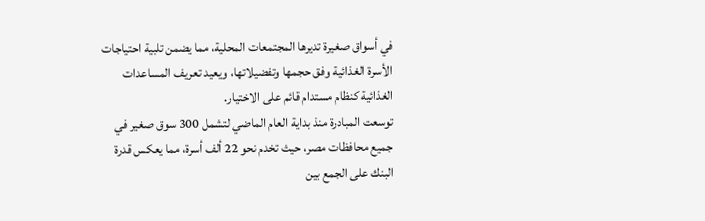في أسواق صغيرة تديرها المجتمعات المحلية، مما يضمن تلبية احتياجات الأسرة الغذائية وفق حجمها وتفضيلاتها، ويعيد تعريف المساعدات الغذائية كنظام مستدام قائم على الاختيار.
توسعت المبادرة منذ بداية العام الماضي لتشمل 300 سوق صغير في جميع محافظات مصر، حيث تخدم نحو 22 ألف أسرة، مما يعكس قدرة البنك على الجمع بين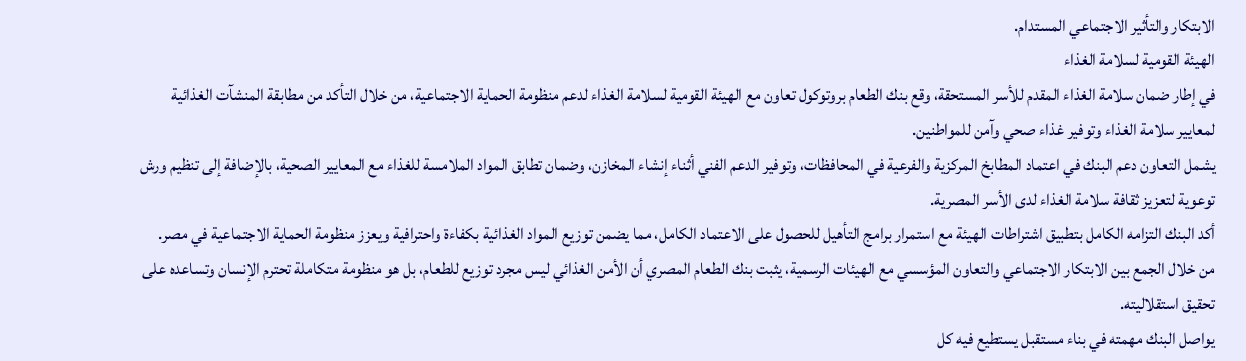الابتكار والتأثير الاجتماعي المستدام.
الهيئة القومية لسلامة الغذاء
في إطار ضمان سلامة الغذاء المقدم للأسر المستحقة، وقع بنك الطعام بروتوكول تعاون مع الهيئة القومية لسلامة الغذاء لدعم منظومة الحماية الاجتماعية، من خلال التأكد من مطابقة المنشآت الغذائية لمعايير سلامة الغذاء وتوفير غذاء صحي وآمن للمواطنين.
يشمل التعاون دعم البنك في اعتماد المطابخ المركزية والفرعية في المحافظات، وتوفير الدعم الفني أثناء إنشاء المخازن، وضمان تطابق المواد الملامسة للغذاء مع المعايير الصحية، بالإضافة إلى تنظيم ورش توعوية لتعزيز ثقافة سلامة الغذاء لدى الأسر المصرية.
أكد البنك التزامه الكامل بتطبيق اشتراطات الهيئة مع استمرار برامج التأهيل للحصول على الاعتماد الكامل، مما يضمن توزيع المواد الغذائية بكفاءة واحترافية ويعزز منظومة الحماية الاجتماعية في مصر.
من خلال الجمع بين الابتكار الاجتماعي والتعاون المؤسسي مع الهيئات الرسمية، يثبت بنك الطعام المصري أن الأمن الغذائي ليس مجرد توزيع للطعام، بل هو منظومة متكاملة تحترم الإنسان وتساعده على تحقيق استقلاليته.
يواصل البنك مهمته في بناء مستقبل يستطيع فيه كل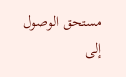مستحق الوصول إلى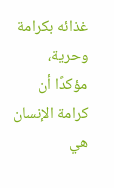غذائه بكرامة وحرية، مؤكدًا أن كرامة الإنسان هي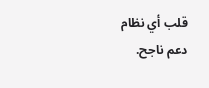قلب أي نظام دعم ناجح.